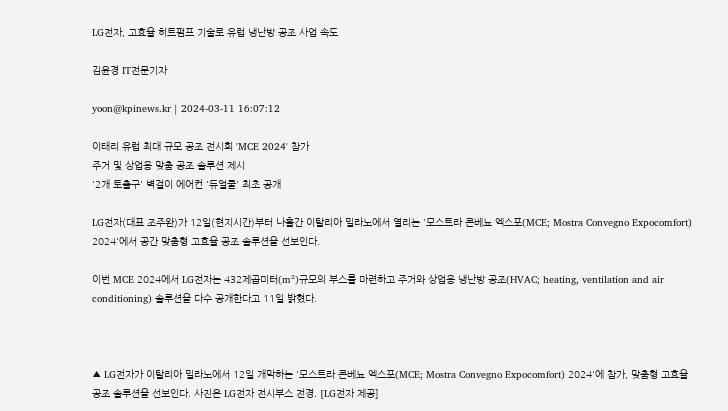LG전자, 고효율 히트펌프 기술로 유럽 냉난방 공조 사업 속도

김윤경 IT전문기자

yoon@kpinews.kr | 2024-03-11 16:07:12

이태리 유럽 최대 규모 공조 전시회 'MCE 2024' 참가
주거 및 상업용 맞춤 공조 솔루션 제시
'2개 토출구' 벽걸이 에어컨 '듀얼쿨' 최초 공개

LG전자(대표 조주완)가 12일(현지시간)부터 나흘간 이탈리아 밀라노에서 열리는 '모스트라 콘베뇨 엑스포(MCE; Mostra Convegno Expocomfort) 2024'에서 공간 맞춤형 고효율 공조 솔루션을 선보인다.

이번 MCE 2024에서 LG전자는 432제곱미터(m²)규모의 부스를 마련하고 주거와 상업용 냉난방 공조(HVAC; heating, ventilation and air conditioning) 솔루션을 다수 공개한다고 11일 밝혔다.



▲ LG전자가 이탈리아 밀라노에서 12일 개막하는 '모스트라 콘베뇨 엑스포(MCE; Mostra Convegno Expocomfort) 2024'에 참가, 맞춤형 고효율 공조 솔루션을 선보인다. 사진은 LG전자 전시부스 전경. [LG전자 제공]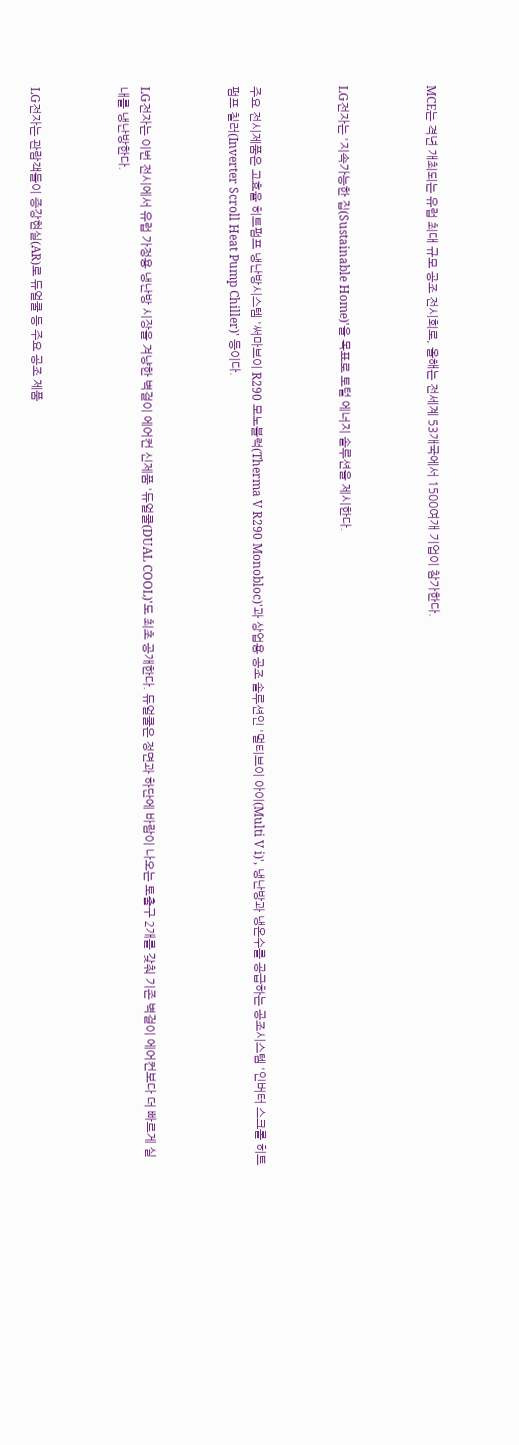MCE는 격년 개최되는 유럽 최대 규모 공조 전시회로, 올해는 전세계 53개국에서 1500여개 기업이 참가한다.



LG전자는 '지속가능한 집(Sustainable Home)'을 목표로 토털 에너지 솔루션을 제시한다.



주요 전시제품은 고효율 히트펌프 냉난방시스템 '써마브이 R290 모노블럭(Therma V R290 Monobloc)'과 상업용 공조 솔루션인 '멀티브이 아이(Multi V i)', 냉난방과 냉온수를 공급하는 공조시스템 '인버터 스크롤 히트펌프 칠러(Inverter Scroll Heat Pump Chiller)' 등이다.



LG전자는 이번 전시에서 유럽 가정용 냉난방 시장을 겨냥한 벽걸이 에어컨 신제품 '듀얼쿨(DUAL COOL)'도 최초 공개한다. 듀얼쿨은 정면과 하단에 바람이 나오는 토출구 2개를 갖춰 기존 벽걸이 에어컨보다 더 빠르게 실내를 냉난방한다.



LG전자는 관람객들이 증강현실(AR)로 듀얼쿨 등 주요 공조 제품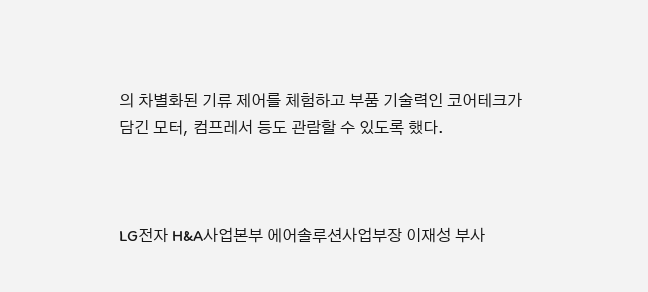의 차별화된 기류 제어를 체험하고 부품 기술력인 코어테크가 담긴 모터, 컴프레서 등도 관람할 수 있도록 했다.



LG전자 H&A사업본부 에어솔루션사업부장 이재성 부사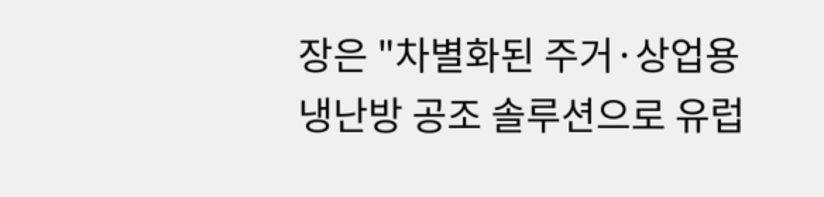장은 "차별화된 주거·상업용 냉난방 공조 솔루션으로 유럽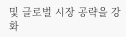및 글로벌 시장 공략을 강화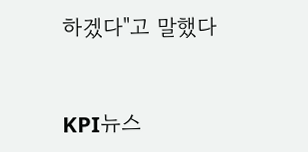하겠다"고 말했다



KPI뉴스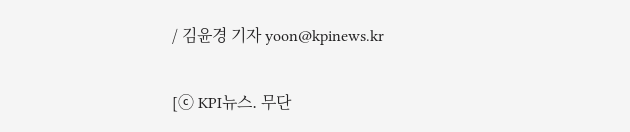/ 김윤경 기자 yoon@kpinews.kr

[ⓒ KPI뉴스. 무단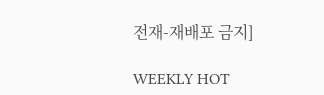전재-재배포 금지]

WEEKLY HOT